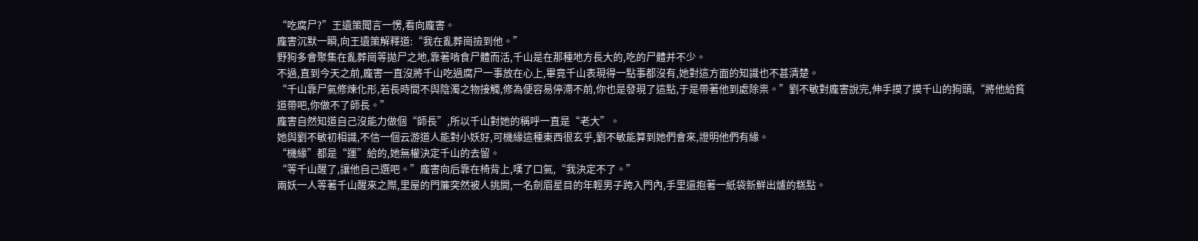“吃腐尸?”王遺策聞言一愣,看向龐害。
龐害沉默一瞬,向王遺策解釋道:“我在亂葬崗撿到他。”
野狗多會聚集在亂葬崗等拋尸之地,靠著啃食尸體而活,千山是在那種地方長大的,吃的尸體并不少。
不過,直到今天之前,龐害一直沒將千山吃過腐尸一事放在心上,畢竟千山表現得一點事都沒有,她對這方面的知識也不甚清楚。
“千山靠尸氣修煉化形,若長時間不與陰濁之物接觸,修為便容易停滯不前,你也是發現了這點,于是帶著他到處除祟。”劉不敏對龐害說完,伸手摸了摸千山的狗頭,“將他給貧道帶吧,你做不了師長。”
龐害自然知道自己沒能力做個“師長”,所以千山對她的稱呼一直是“老大”。
她與劉不敏初相識,不信一個云游道人能對小妖好,可機緣這種東西很玄乎,劉不敏能算到她們會來,證明他們有緣。
“機緣”都是“運”給的,她無權決定千山的去留。
“等千山醒了,讓他自己選吧。”龐害向后靠在椅背上,嘆了口氣,“我決定不了。”
兩妖一人等著千山醒來之際,里屋的門簾突然被人挑開,一名劍眉星目的年輕男子跨入門內,手里還抱著一紙袋新鮮出爐的糕點。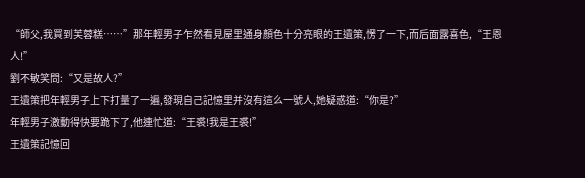“師父,我買到芙蓉糕……”那年輕男子乍然看見屋里通身顏色十分亮眼的王遺策,愣了一下,而后面露喜色,“王恩人!”
劉不敏笑問:“又是故人?”
王遺策把年輕男子上下打量了一遍,發現自己記憶里并沒有這么一號人,她疑惑道:“你是?”
年輕男子激動得快要跪下了,他連忙道:“王裘!我是王裘!”
王遺策記憶回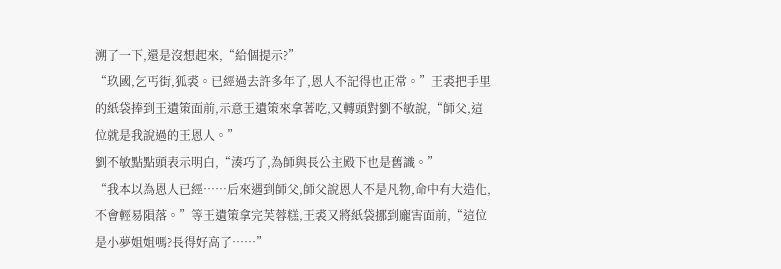溯了一下,還是沒想起來,“給個提示?”
“玖國,乞丐街,狐裘。已經過去許多年了,恩人不記得也正常。”王裘把手里的紙袋捧到王遺策面前,示意王遺策來拿著吃,又轉頭對劉不敏說,“師父,這位就是我說過的王恩人。”
劉不敏點點頭表示明白,“湊巧了,為師與長公主殿下也是舊識。”
“我本以為恩人已經……后來遇到師父,師父說恩人不是凡物,命中有大造化,不會輕易隕落。”等王遺策拿完芙蓉糕,王裘又將紙袋挪到龐害面前,“這位是小夢姐姐嗎?長得好高了……”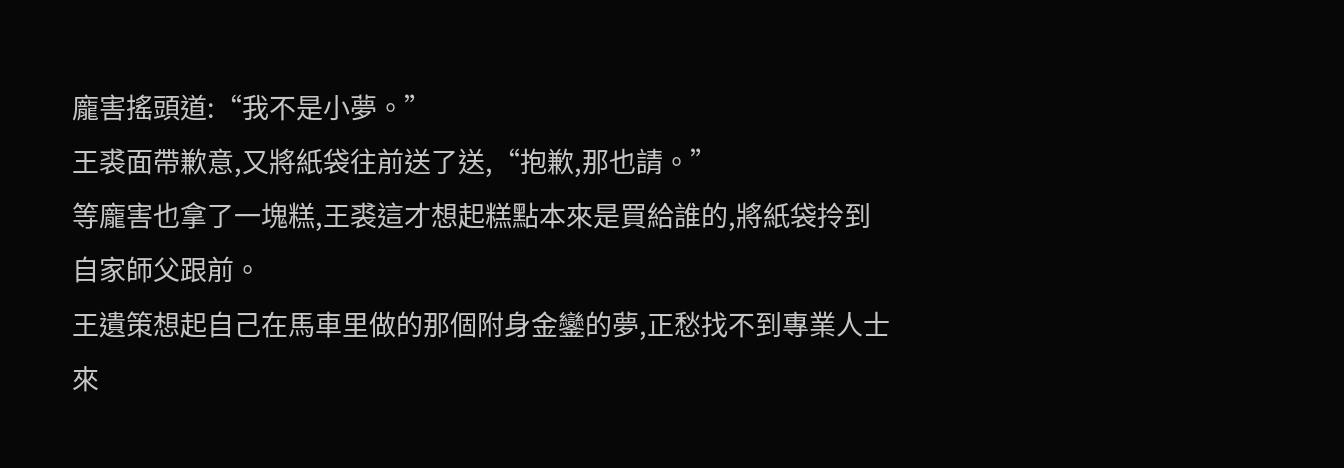龐害搖頭道:“我不是小夢。”
王裘面帶歉意,又將紙袋往前送了送,“抱歉,那也請。”
等龐害也拿了一塊糕,王裘這才想起糕點本來是買給誰的,將紙袋拎到自家師父跟前。
王遺策想起自己在馬車里做的那個附身金鑾的夢,正愁找不到專業人士來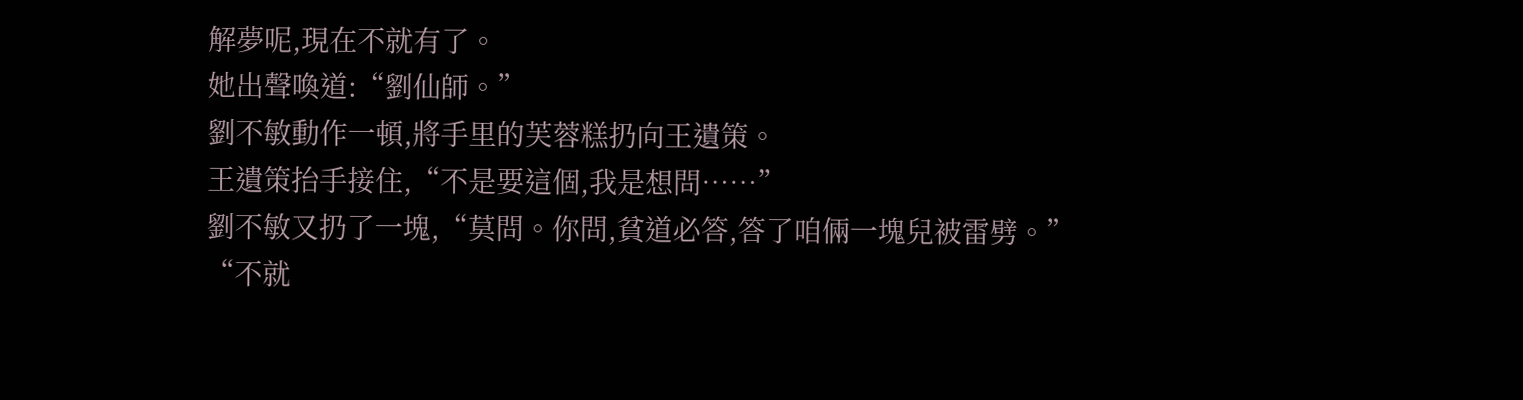解夢呢,現在不就有了。
她出聲喚道:“劉仙師。”
劉不敏動作一頓,將手里的芙蓉糕扔向王遺策。
王遺策抬手接住,“不是要這個,我是想問……”
劉不敏又扔了一塊,“莫問。你問,貧道必答,答了咱倆一塊兒被雷劈。”
“不就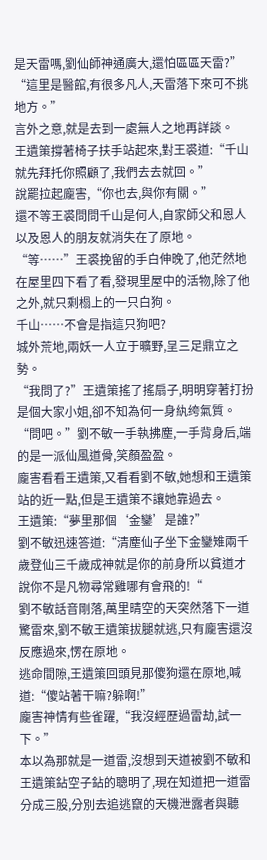是天雷嗎,劉仙師神通廣大,還怕區區天雷?”
“這里是醫館,有很多凡人,天雷落下來可不挑地方。”
言外之意,就是去到一處無人之地再詳談。
王遺策撐著椅子扶手站起來,對王裘道:“千山就先拜托你照顧了,我們去去就回。”
說罷拉起龐害,“你也去,與你有關。”
還不等王裘問問千山是何人,自家師父和恩人以及恩人的朋友就消失在了原地。
“等……”王裘挽留的手白伸晚了,他茫然地在屋里四下看了看,發現里屋中的活物,除了他之外,就只剩榻上的一只白狗。
千山……不會是指這只狗吧?
城外荒地,兩妖一人立于曠野,呈三足鼎立之勢。
“我問了?”王遺策搖了搖扇子,明明穿著打扮是個大家小姐,卻不知為何一身紈绔氣質。
“問吧。”劉不敏一手執拂塵,一手背身后,端的是一派仙風道骨,笑顏盈盈。
龐害看看王遺策,又看看劉不敏,她想和王遺策站的近一點,但是王遺策不讓她靠過去。
王遺策:“夢里那個‘金鑾’是誰?”
劉不敏迅速答道:“清塵仙子坐下金鑾雉兩千歲登仙三千歲成神就是你的前身所以貧道才說你不是凡物尋常雞哪有會飛的!“
劉不敏話音剛落,萬里晴空的天突然落下一道驚雷來,劉不敏王遺策拔腿就逃,只有龐害還沒反應過來,愣在原地。
逃命間隙,王遺策回頭見那傻狗還在原地,喊道:“傻站著干嘛?躲啊!”
龐害神情有些雀躍,“我沒經歷過雷劫,試一下。”
本以為那就是一道雷,沒想到天道被劉不敏和王遺策鉆空子鉆的聰明了,現在知道把一道雷分成三股,分別去追逃竄的天機泄露者與聽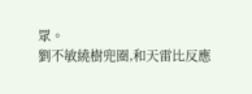眾。
劉不敏繞樹兜圈,和天雷比反應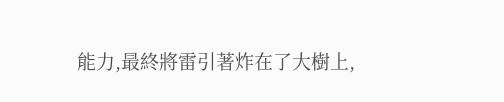能力,最終將雷引著炸在了大樹上,